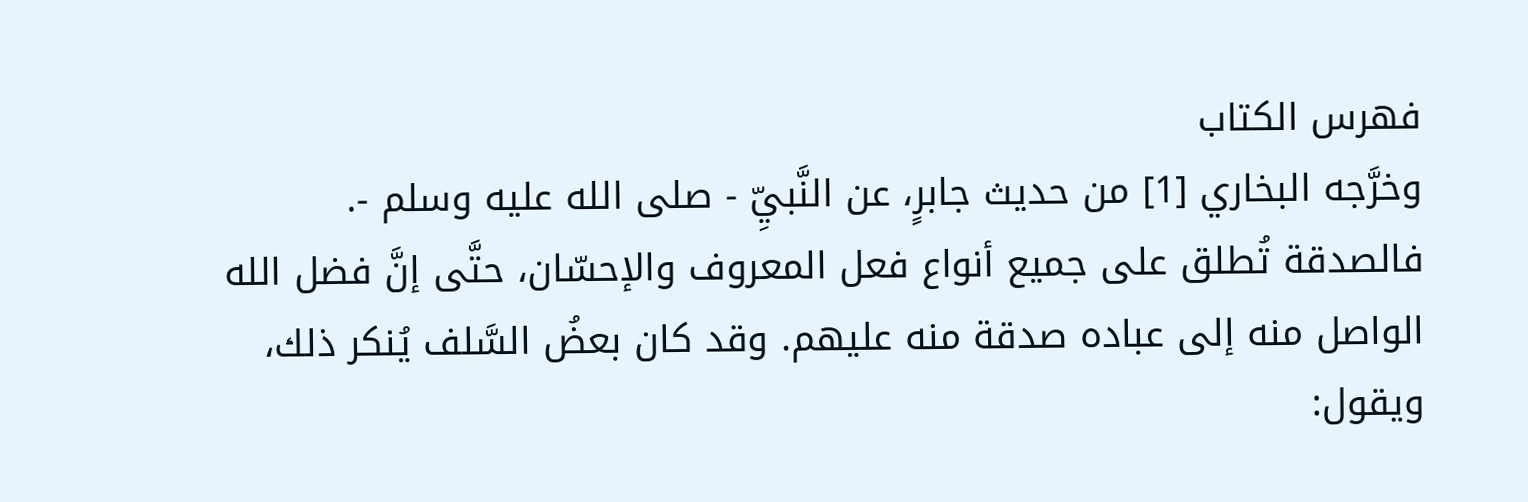فهرس الكتاب
وخرَّجه البخاري [1] من حديث جابرٍ، عن النَّبيِّ - صلى الله عليه وسلم -. فالصدقة تُطلق على جميع أنواع فعل المعروف والإحسّان، حتَّى إنَّ فضل الله الواصل منه إلى عباده صدقة منه عليهم. وقد كان بعضُ السَّلف يُنكر ذلك، ويقول: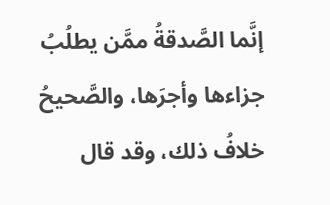إنَّما الصَّدقةُ ممَّن يطلُبُ جزاءها وأجرَها، والصَّحيحُ خلافُ ذلك، وقد قال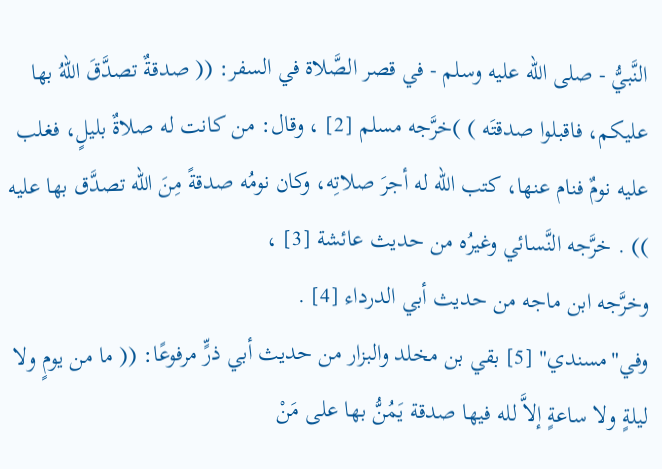النَّبيُّ - صلى الله عليه وسلم - في قصر الصَّلاة في السفر: (( صدقةٌ تصدَّقَ اللهُ بها عليكم، فاقبلوا صدقتَه ) )خرَّجه مسلم [2] ، وقال: من كانت له صلاةٌ بليلٍ، فغلب عليه نومٌ فنام عنها، كتب الله له أجرَ صلاتِه، وكان نومُه صدقةً مِنَ الله تصدَّق بها عليه )) . خرَّجه النَّسائي وغيرُه من حديث عائشة [3] ،
وخرَّجه ابن ماجه من حديث أبي الدرداء [4] .
وفي"مسندي" [5] بقي بن مخلد والبزار من حديث أبي ذرٍّ مرفوعًا: (( ما من يومٍ ولا ليلةٍ ولا ساعةٍ إلاَّ لله فيها صدقة يَمُنُّ بها على مَنْ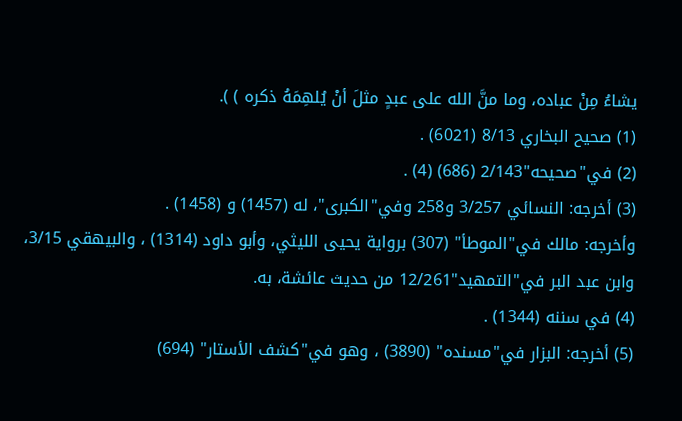يشاءُ مِنْ عباده، وما منَّ الله على عبدٍ مثلَ أنْ يُلهِمَهُ ذكره ) ).
(1) صحيح البخاري 8/13 (6021) .
(2) في"صحيحه"2/143 (686) (4) .
(3) أخرجه: النسائي 3/257 و258 وفي"الكبرى"، له (1457) و (1458) .
وأخرجه: مالك في"الموطأ" (307) برواية يحيى الليثي، وأبو داود (1314) ، والبيهقي 3/15، وابن عبد البر في"التمهيد"12/261 من حديث عائشة، به.
(4) في سننه (1344) .
(5) أخرجه: البزار في"مسنده" (3890) ، وهو في"كشف الأستار" (694)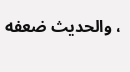، والحديث ضعفه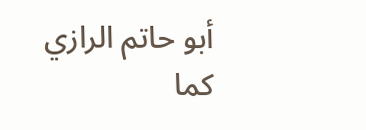أبو حاتم الرازي كما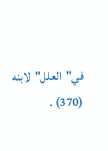في"العلل"لابنه (370) .